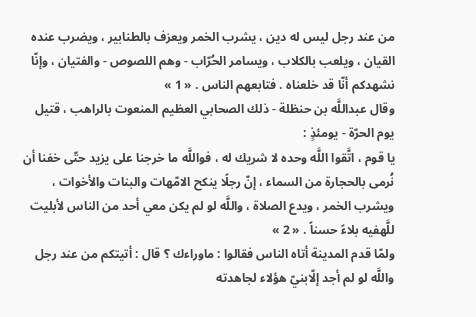من عند رجل ليس له دين ، يشرب الخمر ويعزف بالطنابير ، ويضرب عنده القيان ، ويلعب بالكلاب ، ويسامر الحُرّاب - وهم اللصوص - والفتيان ، وإنّا نشهدكم أنّا قد خلعناه . فتابعهم الناس . « 1 »
وقال عبداللَّه بن حنظلة - ذلك الصحابي العظيم المنعوت بالراهب ، قتيل يوم الحرّة - يومئذٍ :
يا قوم ، اتَّقوا اللَّه وحده لا شريك له ، فواللَّه ما خرجنا على يزيد حتّى خفنا أن نُرمى بالحجارة من السماء ، إنّ رجلًا ينكح الامّهات والبنات والأخوات ، ويشرب الخمر ، ويدع الصلاة ، واللَّه لو لم يكن معي أحد من الناس لأبليت للَّهفيه بلاءً حسناً . « 2 »
ولمّا قدم المدينة أتاه الناس فقالوا : ماوراءك ؟ قال : أتيتكم من عند رجل واللَّه لو لم أجد إلّابنيّ هؤلاء لجاهدته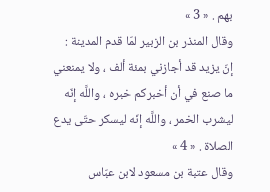بهم . « 3 »
وقال المنذر بن الزبير لمّا قدم المدينة :
إنّ يزيد قد أجازني بمئة ألف ، ولا يمنعني ما صنع في أن أخبركم خبره ، واللَّه إنّه ليشرب الخمر ، واللَّه إنّه ليسكر حتّى يدع الصلاة . « 4 »
وقال عتبة بن مسعود لابن عبّاس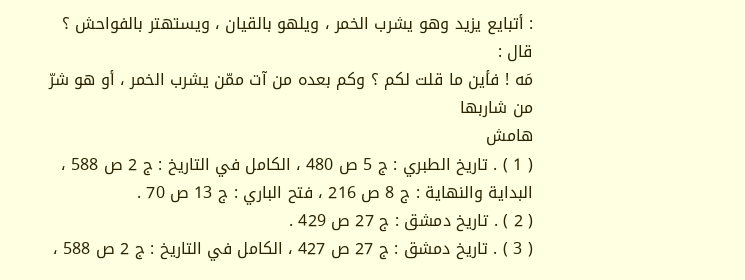: أتبايع يزيد وهو يشرب الخمر ، ويلهو بالقيان ، ويستهتر بالفواحش ؟ قال :
مَه ! فأين ما قلت لكم ؟ وكم بعده من آت ممّن يشرب الخمر ، أو هو شرّ من شاربها
هامش
( 1 ) . تاريخ الطبري : ج 5 ص 480 ، الكامل في التاريخ : ج 2 ص 588 ، البداية والنهاية : ج 8 ص 216 ، فتح الباري : ج 13 ص 70 .
( 2 ) . تاريخ دمشق : ج 27 ص 429 .
( 3 ) . تاريخ دمشق : ج 27 ص 427 ، الكامل في التاريخ : ج 2 ص 588 ،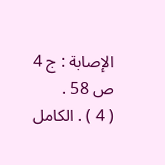الإصابة : ج 4 ص 58 .
( 4 ) . الكامل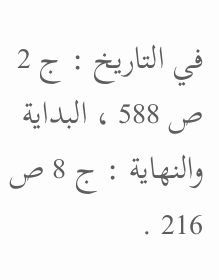في التاريخ : ج 2 ص 588 ، البداية والنهاية : ج 8 ص 216 .